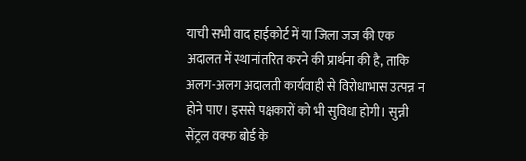याची सभी वाद हाईकोर्ट में या जिला जज की एक अदालत में स्थानांतरित करने की प्रार्थना की है, ताकि अलग-अलग अदालती कार्यवाही से विरोधाभास उत्पन्न न होने पाए। इससे पक्षकारों को भी सुविधा होगी। सुन्नी सेंट्रल वक्फ बोर्ड के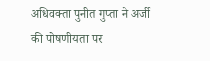अधिवक्ता पुनीत गुप्ता ने अर्जी की पोषणीयता पर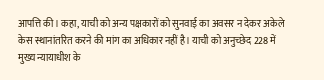आपत्ति की। कहा, याची को अन्य पक्षकारों को सुनवाई का अवसर न देकर अकेले केस स्थानांतरित करने की मांग का अधिकार नहीं है। याची को अनुच्छेद 228 में मुख्य न्यायाधीश के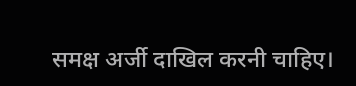समक्ष अर्जी दाखिल करनी चाहिए।